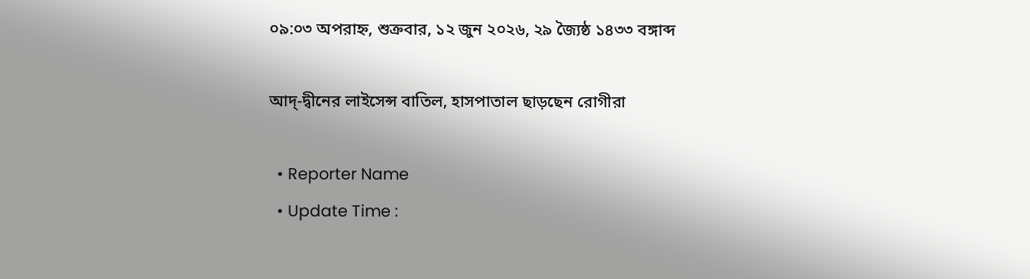০৯:০৩ অপরাহ্ন, শুক্রবার, ১২ জুন ২০২৬, ২৯ জ্যৈষ্ঠ ১৪৩৩ বঙ্গাব্দ

আদ্‌-দ্বীনের লাইসেন্স বাতিল, হাসপাতাল ছাড়ছেন রোগীরা

  • Reporter Name
  • Update Time :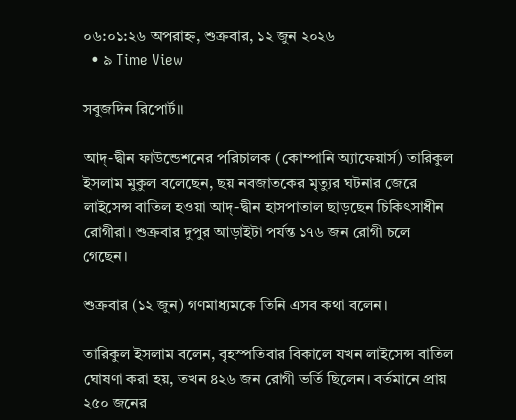০৬:০১:২৬ অপরাহ্ন, শুক্রবার, ১২ জুন ২০২৬
  • ৯ Time View

সবুজদিন রিপোর্ট।।

আদ্-দ্বীন ফাউন্ডেশনের পরিচালক (কোম্পানি অ্যাফেয়ার্স) তারিকুল ইসলাম মুকুল বলেছেন, ছয় নবজাতকের মৃত্যুর ঘটনার জেরে লাইসেন্স বাতিল হওয়া আদ্-দ্বীন হাসপাতাল ছাড়ছেন চিকিৎসাধীন রোগীরা। শুক্রবার দুপুর আড়াইটা পর্যন্ত ১৭৬ জন রোগী চলে গেছেন।

শুক্রবার (১২ জুন) গণমাধ্যমকে তিনি এসব কথা বলেন।

তারিকুল ইসলাম বলেন, বৃহস্পতিবার বিকালে যখন লাইসেন্স বাতিল ঘোষণা করা হয়, তখন ৪২৬ জন রোগী ভর্তি ছিলেন। বর্তমানে প্রায় ২৫০ জনের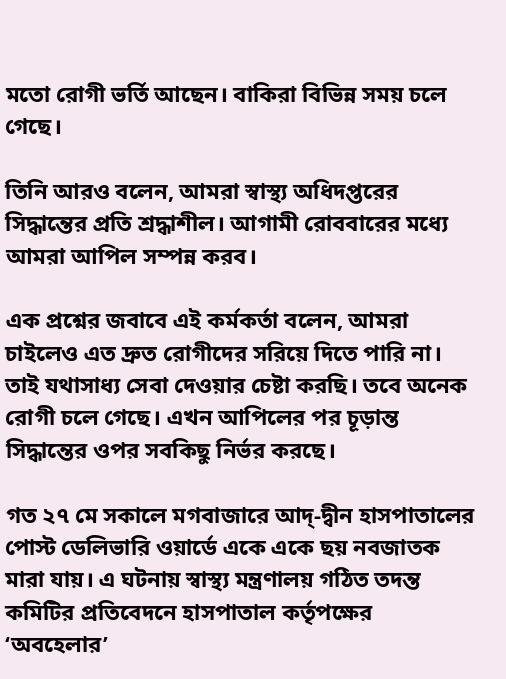মতো রোগী ভর্তি আছেন। বাকিরা বিভিন্ন সময় চলে গেছে।

তিনি আরও বলেন, আমরা স্বাস্থ্য অধিদপ্তরের সিদ্ধান্তের প্রতি শ্রদ্ধাশীল। আগামী রোববারের মধ্যে আমরা আপিল সম্পন্ন করব।

এক প্রশ্নের জবাবে এই কর্মকর্তা বলেন, আমরা চাইলেও এত দ্রুত রোগীদের সরিয়ে দিতে পারি না। তাই যথাসাধ্য সেবা দেওয়ার চেষ্টা করছি। তবে অনেক রোগী চলে গেছে। এখন আপিলের পর চূড়ান্ত সিদ্ধান্তের ওপর সবকিছু নির্ভর করছে।

গত ২৭ মে সকালে মগবাজারে আদ্-দ্বীন হাসপাতালের পোস্ট ডেলিভারি ওয়ার্ডে একে একে ছয় নবজাতক মারা যায়। এ ঘটনায় স্বাস্থ্য মন্ত্রণালয় গঠিত তদন্ত কমিটির প্রতিবেদনে হাসপাতাল কর্তৃপক্ষের ‘অবহেলার’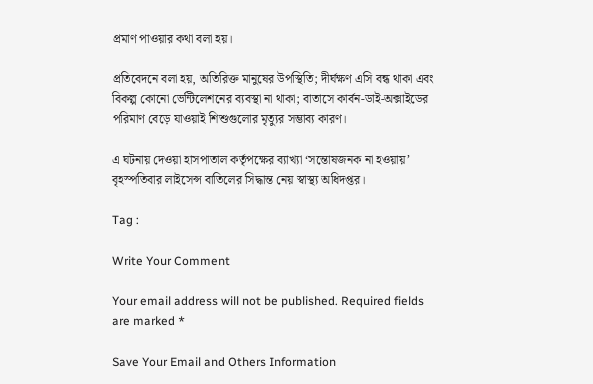প্রমাণ পাওয়ার কথা বলা হয়।

প্রতিবেদনে বলা হয়, অতিরিক্ত মানুষের উপস্থিতি; দীর্ঘক্ষণ এসি বন্ধ থাকা এবং বিকল্প কোনো ভেন্টিলেশনের ব্যবস্থা না থাকা; বাতাসে কার্বন-ডাই-অক্সাইডের পরিমাণ বেড়ে যাওয়াই শিশুগুলোর মৃত্যুর সম্ভাব্য কারণ।

এ ঘটনায় দেওয়া হাসপাতাল কর্তৃপক্ষের ব্যাখ্যা ‘সন্তোষজনক না হওয়ায়’ বৃহস্পতিবার লাইসেন্স বাতিলের সিদ্ধান্ত নেয় স্বাস্থ্য অধিদপ্তর।

Tag :

Write Your Comment

Your email address will not be published. Required fields are marked *

Save Your Email and Others Information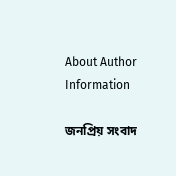About Author Information

জনপ্রিয় সংবাদ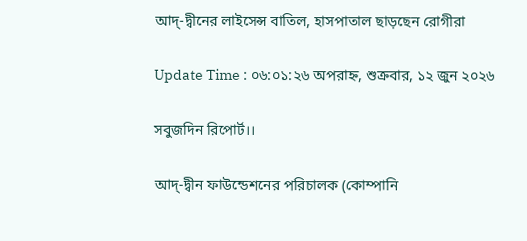আদ্‌-দ্বীনের লাইসেন্স বাতিল, হাসপাতাল ছাড়ছেন রোগীরা

Update Time : ০৬:০১:২৬ অপরাহ্ন, শুক্রবার, ১২ জুন ২০২৬

সবুজদিন রিপোর্ট।।

আদ্-দ্বীন ফাউন্ডেশনের পরিচালক (কোম্পানি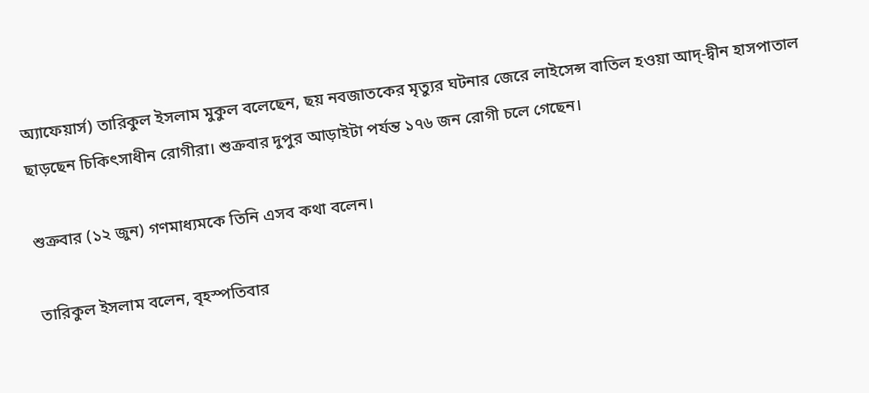অ্যাফেয়ার্স) তারিকুল ইসলাম মুকুল বলেছেন, ছয় নবজাতকের মৃত্যুর ঘটনার জেরে লাইসেন্স বাতিল হওয়া আদ্-দ্বীন হাসপাতাল ছাড়ছেন চিকিৎসাধীন রোগীরা। শুক্রবার দুপুর আড়াইটা পর্যন্ত ১৭৬ জন রোগী চলে গেছেন।

শুক্রবার (১২ জুন) গণমাধ্যমকে তিনি এসব কথা বলেন।

তারিকুল ইসলাম বলেন, বৃহস্পতিবার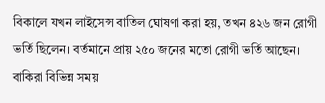বিকালে যখন লাইসেন্স বাতিল ঘোষণা করা হয়, তখন ৪২৬ জন রোগী ভর্তি ছিলেন। বর্তমানে প্রায় ২৫০ জনের মতো রোগী ভর্তি আছেন। বাকিরা বিভিন্ন সময়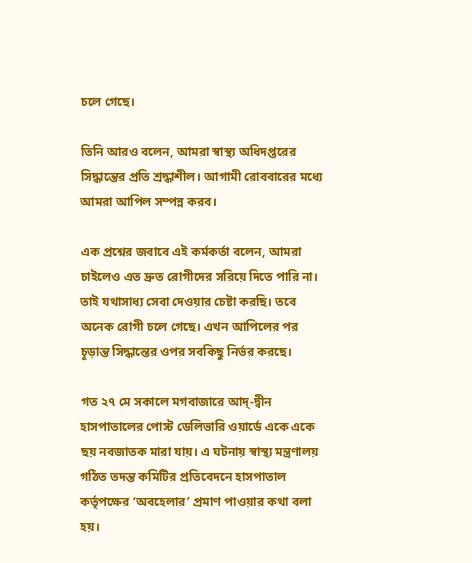চলে গেছে।

তিনি আরও বলেন, আমরা স্বাস্থ্য অধিদপ্তরের সিদ্ধান্তের প্রতি শ্রদ্ধাশীল। আগামী রোববারের মধ্যে আমরা আপিল সম্পন্ন করব।

এক প্রশ্নের জবাবে এই কর্মকর্তা বলেন, আমরা চাইলেও এত দ্রুত রোগীদের সরিয়ে দিতে পারি না। তাই যথাসাধ্য সেবা দেওয়ার চেষ্টা করছি। তবে অনেক রোগী চলে গেছে। এখন আপিলের পর চূড়ান্ত সিদ্ধান্তের ওপর সবকিছু নির্ভর করছে।

গত ২৭ মে সকালে মগবাজারে আদ্-দ্বীন হাসপাতালের পোস্ট ডেলিভারি ওয়ার্ডে একে একে ছয় নবজাতক মারা যায়। এ ঘটনায় স্বাস্থ্য মন্ত্রণালয় গঠিত তদন্ত কমিটির প্রতিবেদনে হাসপাতাল কর্তৃপক্ষের ‘অবহেলার’ প্রমাণ পাওয়ার কথা বলা হয়।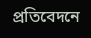প্রতিবেদনে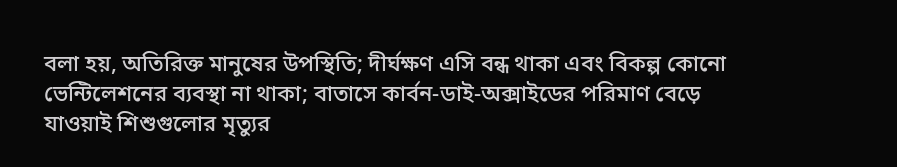বলা হয়, অতিরিক্ত মানুষের উপস্থিতি; দীর্ঘক্ষণ এসি বন্ধ থাকা এবং বিকল্প কোনো ভেন্টিলেশনের ব্যবস্থা না থাকা; বাতাসে কার্বন-ডাই-অক্সাইডের পরিমাণ বেড়ে যাওয়াই শিশুগুলোর মৃত্যুর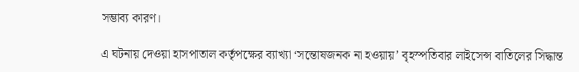সম্ভাব্য কারণ।

এ ঘটনায় দেওয়া হাসপাতাল কর্তৃপক্ষের ব্যাখ্যা ‘সন্তোষজনক না হওয়ায়’ বৃহস্পতিবার লাইসেন্স বাতিলের সিদ্ধান্ত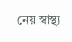নেয় স্বাস্থ্য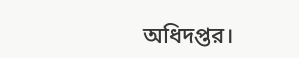অধিদপ্তর।